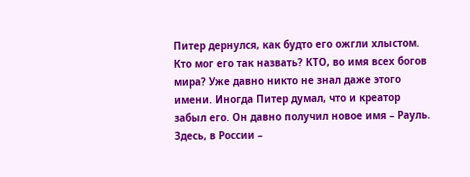Питер дернулся, как будто его ожгли хлыстом. Кто мог его так назвать? КТО, во имя всех богов мира? Уже давно никто не знал даже этого имени. Иногда Питер думал, что и креатор забыл его. Он давно получил новое имя – Рауль. Здесь, в России –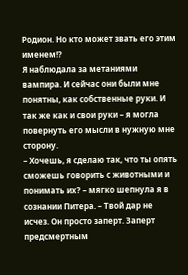Родион. Но кто может звать его этим именем!?
Я наблюдала за метаниями вампира. И сейчас они были мне понятны, как собственные руки. И так же как и свои руки – я могла повернуть его мысли в нужную мне сторону.
– Хочешь, я сделаю так, что ты опять сможешь говорить с животными и понимать их? – мягко шепнула я в сознании Питера. – Твой дар не исчез. Он просто заперт. Заперт предсмертным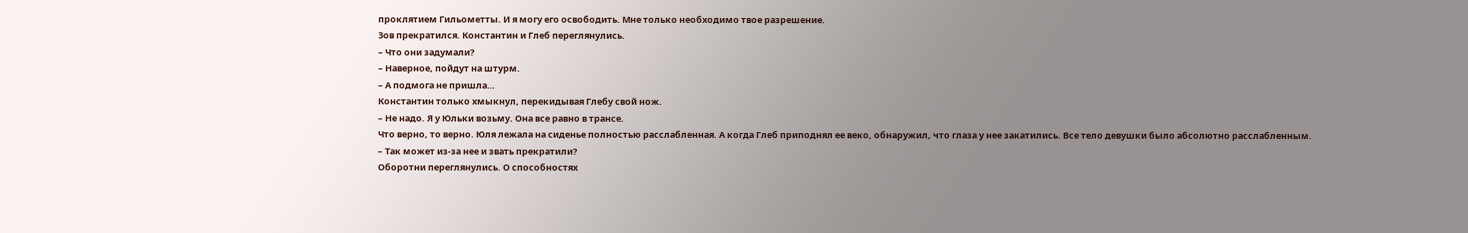проклятием Гильометты. И я могу его освободить. Мне только необходимо твое разрешение.
Зов прекратился. Константин и Глеб переглянулись.
– Что они задумали?
– Наверное, пойдут на штурм.
– А подмога не пришла…
Константин только хмыкнул, перекидывая Глебу свой нож.
– Не надо. Я у Юльки возьму. Она все равно в трансе.
Что верно, то верно. Юля лежала на сиденье полностью расслабленная. А когда Глеб приподнял ее веко, обнаружил, что глаза у нее закатились. Все тело девушки было абсолютно расслабленным.
– Так может из-за нее и звать прекратили?
Оборотни переглянулись. О способностях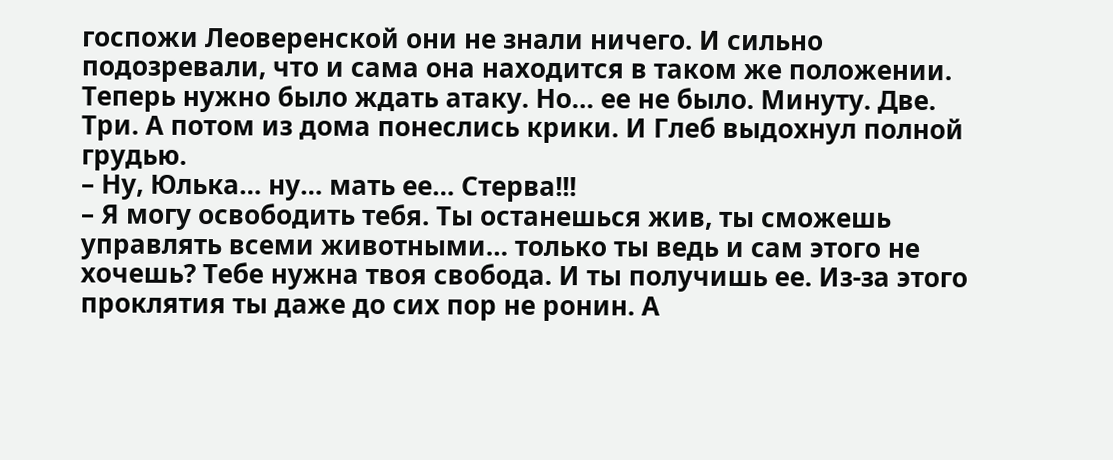госпожи Леоверенской они не знали ничего. И сильно подозревали, что и сама она находится в таком же положении.
Теперь нужно было ждать атаку. Но… ее не было. Минуту. Две. Три. А потом из дома понеслись крики. И Глеб выдохнул полной грудью.
– Ну, Юлька… ну… мать ее… Стерва!!!
– Я могу освободить тебя. Ты останешься жив, ты сможешь управлять всеми животными… только ты ведь и сам этого не хочешь? Тебе нужна твоя свобода. И ты получишь ее. Из-за этого проклятия ты даже до сих пор не ронин. А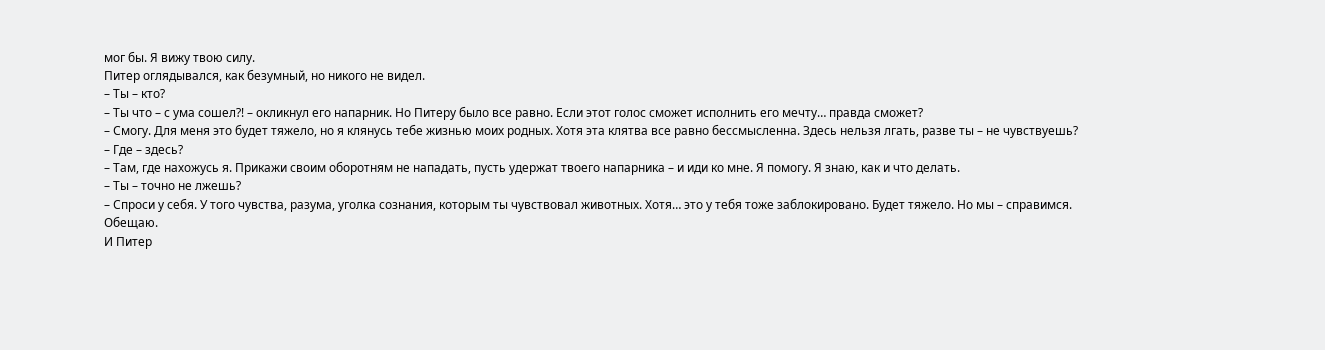мог бы. Я вижу твою силу.
Питер оглядывался, как безумный, но никого не видел.
– Ты – кто?
– Ты что – с ума сошел?! – окликнул его напарник. Но Питеру было все равно. Если этот голос сможет исполнить его мечту… правда сможет?
– Смогу. Для меня это будет тяжело, но я клянусь тебе жизнью моих родных. Хотя эта клятва все равно бессмысленна. Здесь нельзя лгать, разве ты – не чувствуешь?
– Где – здесь?
– Там, где нахожусь я. Прикажи своим оборотням не нападать, пусть удержат твоего напарника – и иди ко мне. Я помогу. Я знаю, как и что делать.
– Ты – точно не лжешь?
– Спроси у себя. У того чувства, разума, уголка сознания, которым ты чувствовал животных. Хотя… это у тебя тоже заблокировано. Будет тяжело. Но мы – справимся. Обещаю.
И Питер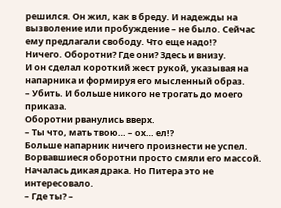решился. Он жил, как в бреду. И надежды на вызволение или пробуждение – не было. Сейчас ему предлагали свободу. Что еще надо!?
Ничего. Оборотни? Где они? Здесь и внизу.
И он сделал короткий жест рукой, указывая на напарника и формируя его мысленный образ.
– Убить. И больше никого не трогать до моего приказа.
Оборотни рванулись вверх.
– Ты что, мать твою… – ох… ел!?
Больше напарник ничего произнести не успел. Ворвавшиеся оборотни просто смяли его массой. Началась дикая драка. Но Питера это не интересовало.
– Где ты? –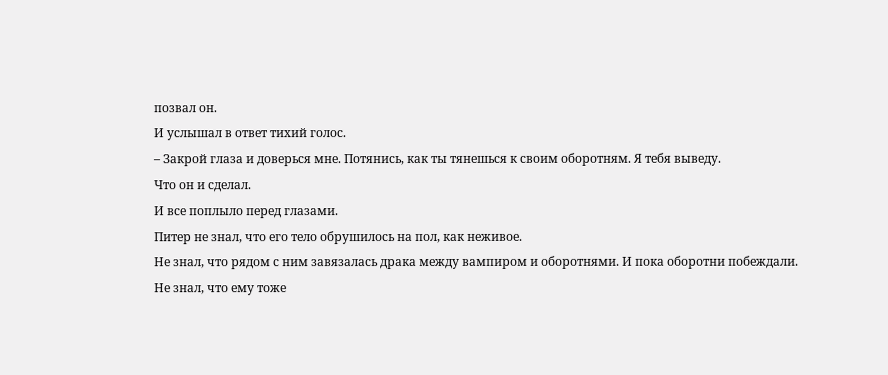позвал он.
И услышал в ответ тихий голос.
– Закрой глаза и доверься мне. Потянись, как ты тянешься к своим оборотням. Я тебя выведу.
Что он и сделал.
И все поплыло перед глазами.
Питер не знал, что его тело обрушилось на пол, как неживое.
Не знал, что рядом с ним завязалась драка между вампиром и оборотнями. И пока оборотни побеждали.
Не знал, что ему тоже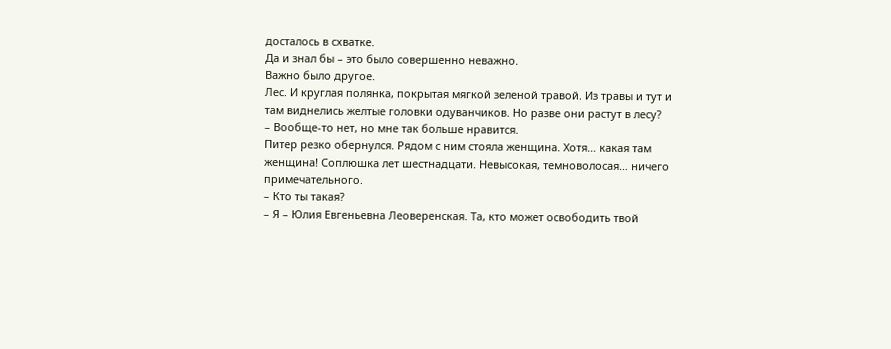досталось в схватке.
Да и знал бы – это было совершенно неважно.
Важно было другое.
Лес. И круглая полянка, покрытая мягкой зеленой травой. Из травы и тут и там виднелись желтые головки одуванчиков. Но разве они растут в лесу?
– Вообще-то нет, но мне так больше нравится.
Питер резко обернулся. Рядом с ним стояла женщина. Хотя… какая там женщина! Соплюшка лет шестнадцати. Невысокая, темноволосая… ничего примечательного.
– Кто ты такая?
– Я – Юлия Евгеньевна Леоверенская. Та, кто может освободить твой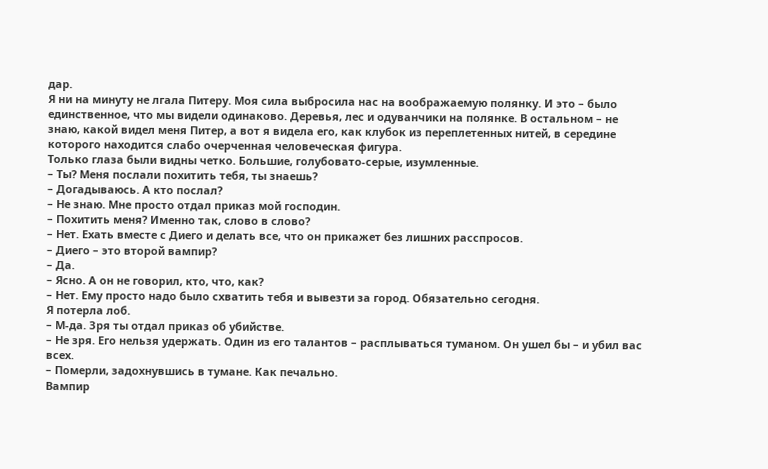дар.
Я ни на минуту не лгала Питеру. Моя сила выбросила нас на воображаемую полянку. И это – было единственное, что мы видели одинаково. Деревья, лес и одуванчики на полянке. В остальном – не знаю, какой видел меня Питер, а вот я видела его, как клубок из переплетенных нитей, в середине которого находится слабо очерченная человеческая фигура.
Только глаза были видны четко. Большие, голубовато-серые, изумленные.
– Ты? Меня послали похитить тебя, ты знаешь?
– Догадываюсь. А кто послал?
– Не знаю. Мне просто отдал приказ мой господин.
– Похитить меня? Именно так, слово в слово?
– Нет. Ехать вместе с Диего и делать все, что он прикажет без лишних расспросов.
– Диего – это второй вампир?
– Да.
– Ясно. А он не говорил, кто, что, как?
– Нет. Ему просто надо было схватить тебя и вывезти за город. Обязательно сегодня.
Я потерла лоб.
– М-да. Зря ты отдал приказ об убийстве.
– Не зря. Его нельзя удержать. Один из его талантов – расплываться туманом. Он ушел бы – и убил вас всех.
– Померли, задохнувшись в тумане. Как печально.
Вампир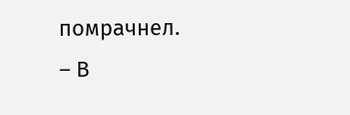помрачнел.
– В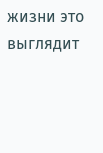жизни это выглядит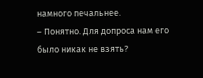намного печальнее.
– Понятно. Для допроса нам его было никак не взять?